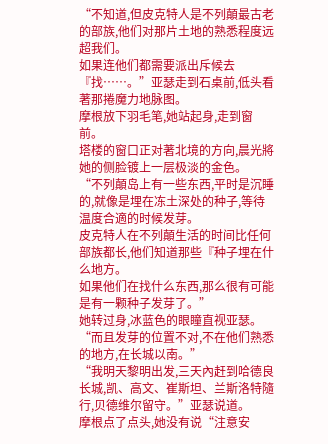“不知道,但皮克特人是不列顛最古老的部族,他们对那片土地的熟悉程度远超我们。
如果连他们都需要派出斥候去『找……。”亚瑟走到石桌前,低头看著那捲魔力地脉图。
摩根放下羽毛笔,她站起身,走到窗前。
塔楼的窗口正对著北境的方向,晨光將她的侧脸镀上一层极淡的金色。
“不列顛岛上有一些东西,平时是沉睡的,就像是埋在冻土深处的种子,等待温度合適的时候发芽。
皮克特人在不列顛生活的时间比任何部族都长,他们知道那些『种子埋在什么地方。
如果他们在找什么东西,那么很有可能是有一颗种子发芽了。”
她转过身,冰蓝色的眼瞳直视亚瑟。
“而且发芽的位置不对,不在他们熟悉的地方,在长城以南。”
“我明天黎明出发,三天內赶到哈德良长城,凯、高文、崔斯坦、兰斯洛特隨行,贝德维尔留守。”亚瑟说道。
摩根点了点头,她没有说“注意安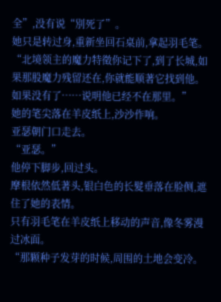全”,没有说“別死了”。
她只是转过身,重新坐回石桌前,拿起羽毛笔。
“北境领主的魔力特徵你记下了,到了长城,如果那股魔力残留还在,你就能顺著它找到他。
如果没有了……说明他已经不在那里。”
她的笔尖落在羊皮纸上,沙沙作响。
亚瑟朝门口走去。
“亚瑟。”
他停下脚步,回过头。
摩根依然低著头,银白色的长髮垂落在脸侧,遮住了她的表情。
只有羽毛笔在羊皮纸上移动的声音,像冬雾漫过冰面。
“那颗种子发芽的时候,周围的土地会变冷。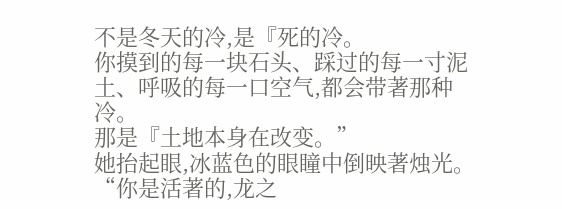不是冬天的冷,是『死的冷。
你摸到的每一块石头、踩过的每一寸泥土、呼吸的每一口空气,都会带著那种冷。
那是『土地本身在改变。”
她抬起眼,冰蓝色的眼瞳中倒映著烛光。
“你是活著的,龙之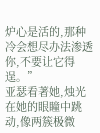炉心是活的,那种冷会想尽办法渗透你,不要让它得逞。”
亚瑟看著她,烛光在她的眼瞳中跳动,像两簇极微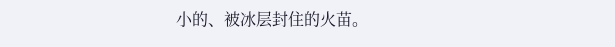小的、被冰层封住的火苗。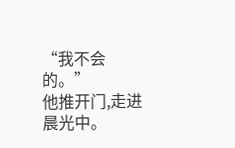“我不会的。”
他推开门,走进晨光中。